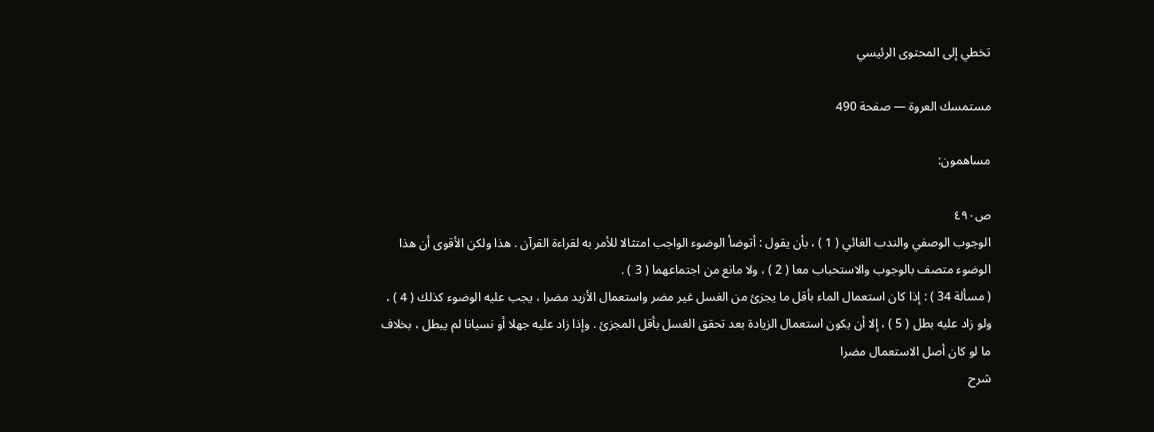تخطي إلى المحتوى الرئيسي

مستمسك العروة — صفحة 490

مساهمون:

ص٤٩٠
الوجوب الوصفي والندب الغائي ( 1 ) ، بأن يقول : أتوضأ الوضوء الواجب امتثالا للأمر به لقراءة القرآن . هذا ولكن الأقوى أن هذا الوضوء متصف بالوجوب والاستحباب معا ( 2 ) ، ولا مانع من اجتماعهما ( 3 ) .
( مسألة 34 ) : إذا كان استعمال الماء بأقل ما يجزئ من الغسل غير مضر واستعمال الأزيد مضرا ، يجب عليه الوضوء كذلك ( 4 ) ، ولو زاد عليه بطل ( 5 ) ، إلا أن يكون استعمال الزيادة بعد تحقق الغسل بأقل المجزئ . وإذا زاد عليه جهلا أو نسيانا لم يبطل ، بخلاف ما لو كان أصل الاستعمال مضرا
شرح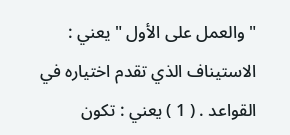" والعمل على الأول " يعني : الاستيناف الذي تقدم اختياره في القواعد . ( 1 ) يعني : تكون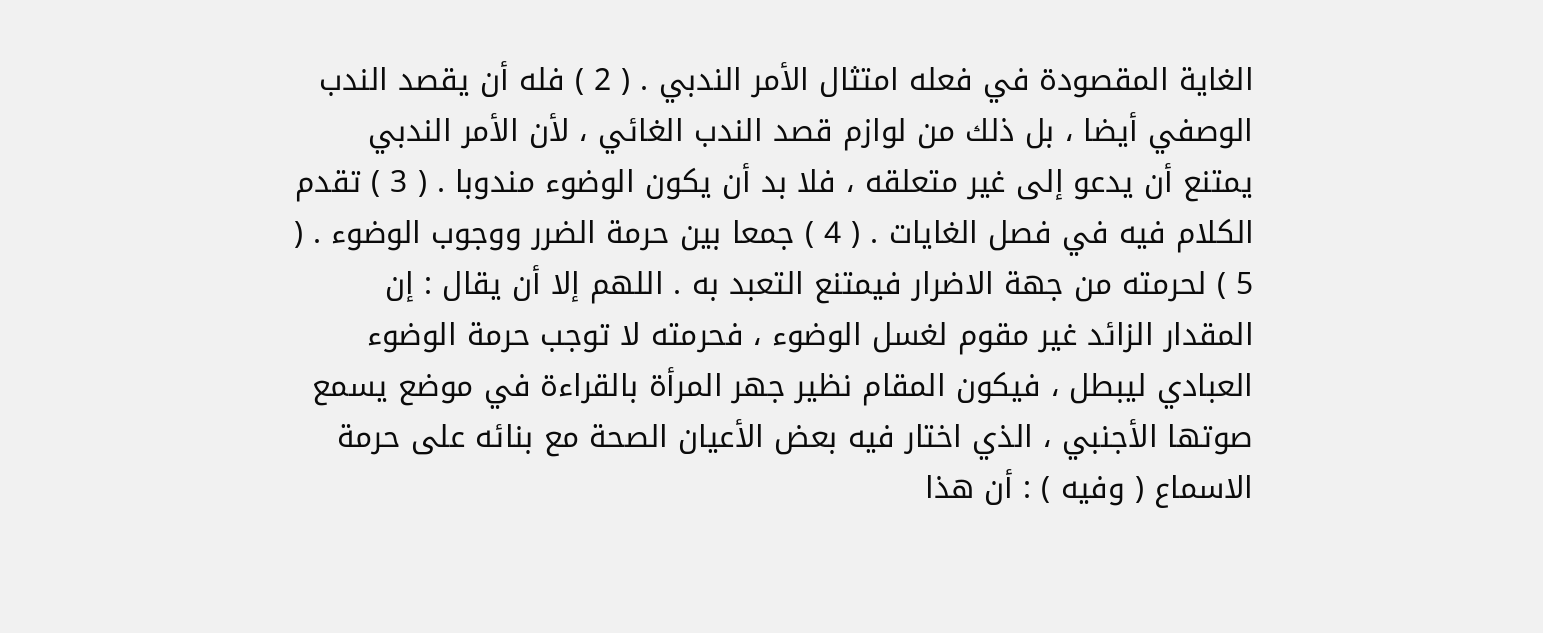الغاية المقصودة في فعله امتثال الأمر الندبي . ( 2 ) فله أن يقصد الندب الوصفي أيضا ، بل ذلك من لوازم قصد الندب الغائي ، لأن الأمر الندبي يمتنع أن يدعو إلى غير متعلقه ، فلا بد أن يكون الوضوء مندوبا . ( 3 ) تقدم الكلام فيه في فصل الغايات . ( 4 ) جمعا بين حرمة الضرر ووجوب الوضوء . ( 5 ) لحرمته من جهة الاضرار فيمتنع التعبد به . اللهم إلا أن يقال : إن المقدار الزائد غير مقوم لغسل الوضوء ، فحرمته لا توجب حرمة الوضوء العبادي ليبطل ، فيكون المقام نظير جهر المرأة بالقراءة في موضع يسمع صوتها الأجنبي ، الذي اختار فيه بعض الأعيان الصحة مع بنائه على حرمة الاسماع ( وفيه ) : أن هذا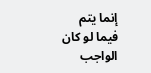إنما يتم فيما لو كان الواجب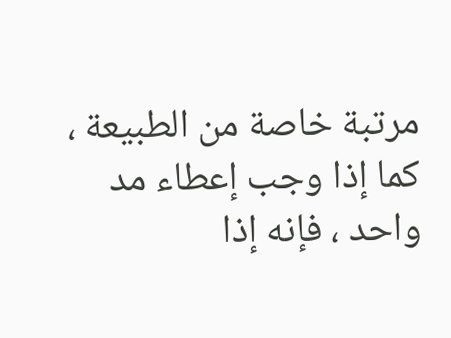مرتبة خاصة من الطبيعة ، كما إذا وجب إعطاء مد واحد ، فإنه إذا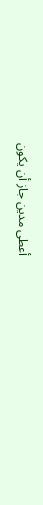أعطى مدين جاز أن يكون